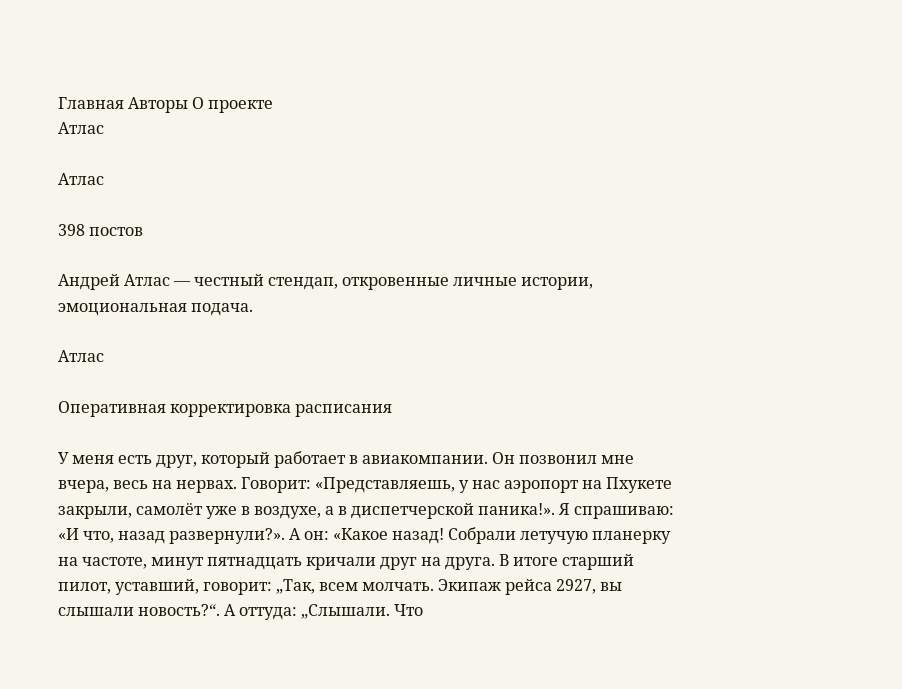Главная Авторы О проекте
Атлас

Атлас

398 постов

Андрей Атлас — честный стендап, откровенные личные истории, эмоциональная подача.

Атлас

Оперативная корректировка расписания

У меня есть друг, который работает в авиакомпании. Он позвонил мне вчера, весь на нервах. Говорит: «Представляешь, у нас аэропорт на Пхукете закрыли, самолёт уже в воздухе, а в диспетчерской паника!». Я спрашиваю: «И что, назад развернули?». А он: «Какое назад! Собрали летучую планерку на частоте, минут пятнадцать кричали друг на друга. В итоге старший пилот, уставший, говорит: „Так, всем молчать. Экипаж рейса 2927, вы слышали новость?“. А оттуда: „Слышали. Что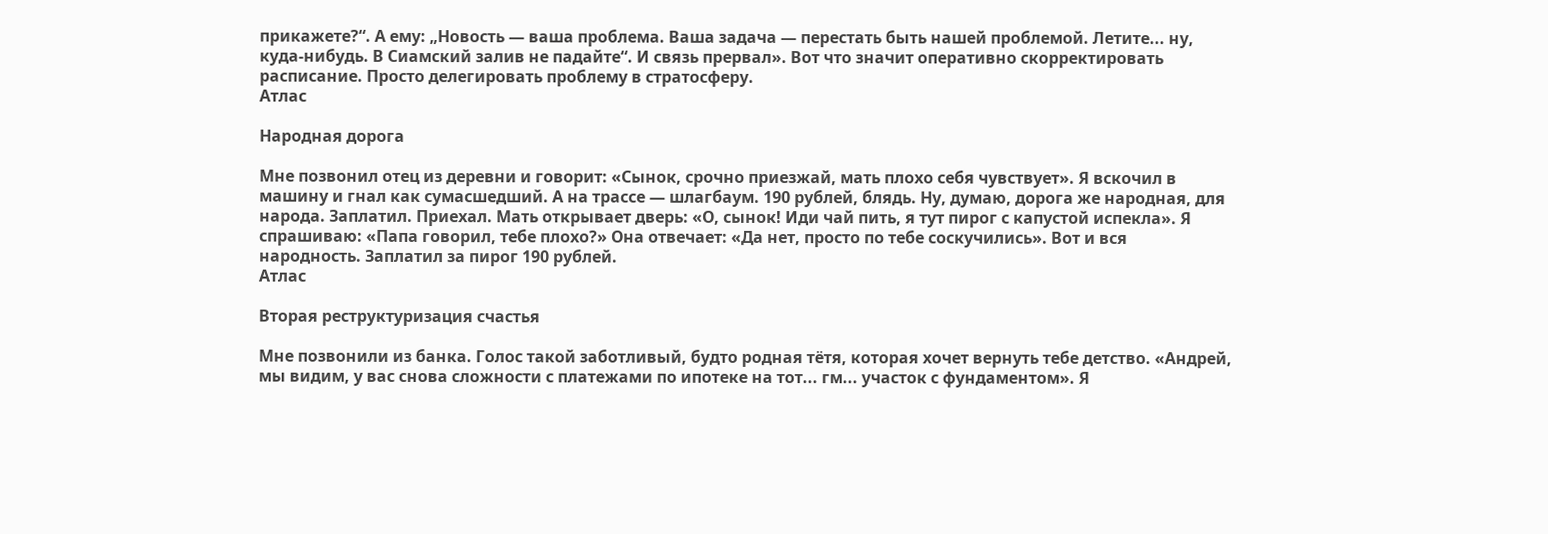прикажете?“. А ему: „Новость — ваша проблема. Ваша задача — перестать быть нашей проблемой. Летите... ну, куда-нибудь. В Сиамский залив не падайте“. И связь прервал». Вот что значит оперативно скорректировать расписание. Просто делегировать проблему в стратосферу.
Атлас

Народная дорога

Мне позвонил отец из деревни и говорит: «Сынок, срочно приезжай, мать плохо себя чувствует». Я вскочил в машину и гнал как сумасшедший. А на трассе — шлагбаум. 190 рублей, блядь. Ну, думаю, дорога же народная, для народа. Заплатил. Приехал. Мать открывает дверь: «О, сынок! Иди чай пить, я тут пирог с капустой испекла». Я спрашиваю: «Папа говорил, тебе плохо?» Она отвечает: «Да нет, просто по тебе соскучились». Вот и вся народность. Заплатил за пирог 190 рублей.
Атлас

Вторая реструктуризация счастья

Мне позвонили из банка. Голос такой заботливый, будто родная тётя, которая хочет вернуть тебе детство. «Андрей, мы видим, у вас снова сложности с платежами по ипотеке на тот... гм... участок с фундаментом». Я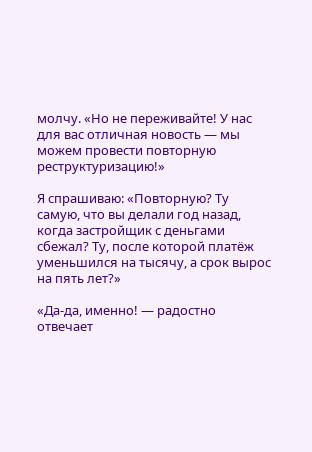молчу. «Но не переживайте! У нас для вас отличная новость — мы можем провести повторную реструктуризацию!»

Я спрашиваю: «Повторную? Ту самую, что вы делали год назад, когда застройщик с деньгами сбежал? Ту, после которой платёж уменьшился на тысячу, а срок вырос на пять лет?»

«Да-да, именно! — радостно отвечает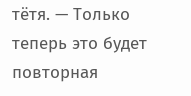тётя. — Только теперь это будет повторная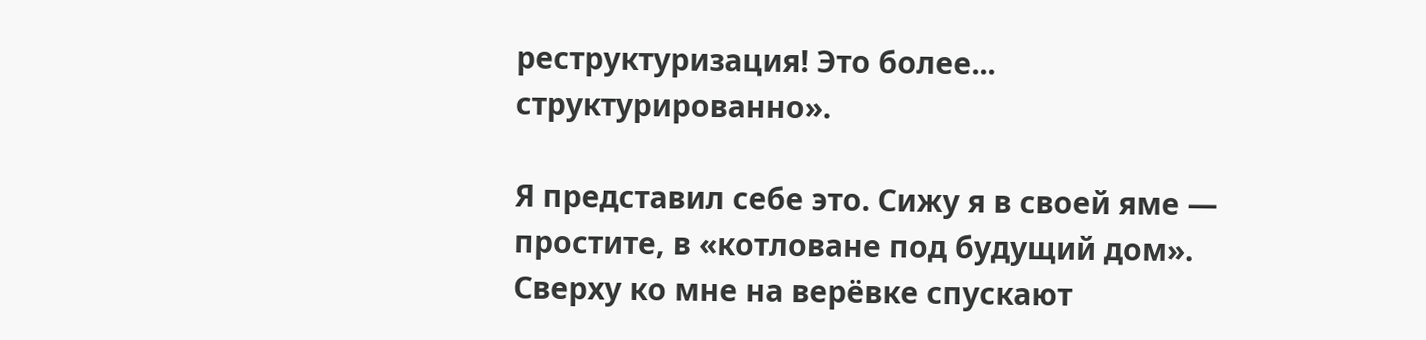реструктуризация! Это более... структурированно».

Я представил себе это. Сижу я в своей яме — простите, в «котловане под будущий дом». Сверху ко мне на верёвке спускают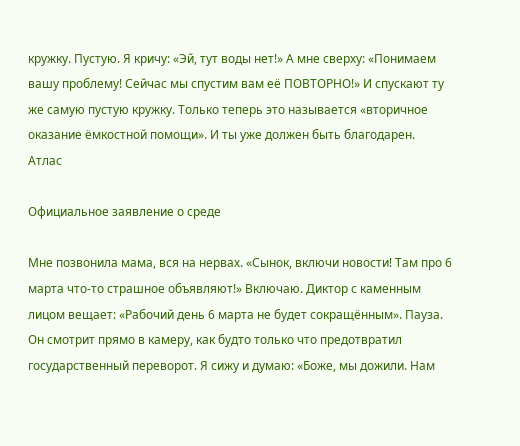кружку. Пустую. Я кричу: «Эй, тут воды нет!» А мне сверху: «Понимаем вашу проблему! Сейчас мы спустим вам её ПОВТОРНО!» И спускают ту же самую пустую кружку. Только теперь это называется «вторичное оказание ёмкостной помощи». И ты уже должен быть благодарен.
Атлас

Официальное заявление о среде

Мне позвонила мама, вся на нервах. «Сынок, включи новости! Там про 6 марта что-то страшное объявляют!» Включаю. Диктор с каменным лицом вещает: «Рабочий день 6 марта не будет сокращённым». Пауза. Он смотрит прямо в камеру, как будто только что предотвратил государственный переворот. Я сижу и думаю: «Боже, мы дожили. Нам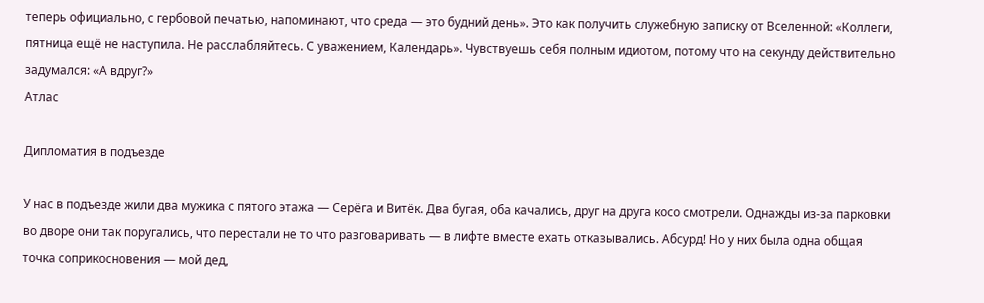теперь официально, с гербовой печатью, напоминают, что среда — это будний день». Это как получить служебную записку от Вселенной: «Коллеги, пятница ещё не наступила. Не расслабляйтесь. С уважением, Календарь». Чувствуешь себя полным идиотом, потому что на секунду действительно задумался: «А вдруг?»
Атлас

Дипломатия в подъезде

У нас в подъезде жили два мужика с пятого этажа — Серёга и Витёк. Два бугая, оба качались, друг на друга косо смотрели. Однажды из-за парковки во дворе они так поругались, что перестали не то что разговаривать — в лифте вместе ехать отказывались. Абсурд! Но у них была одна общая точка соприкосновения — мой дед,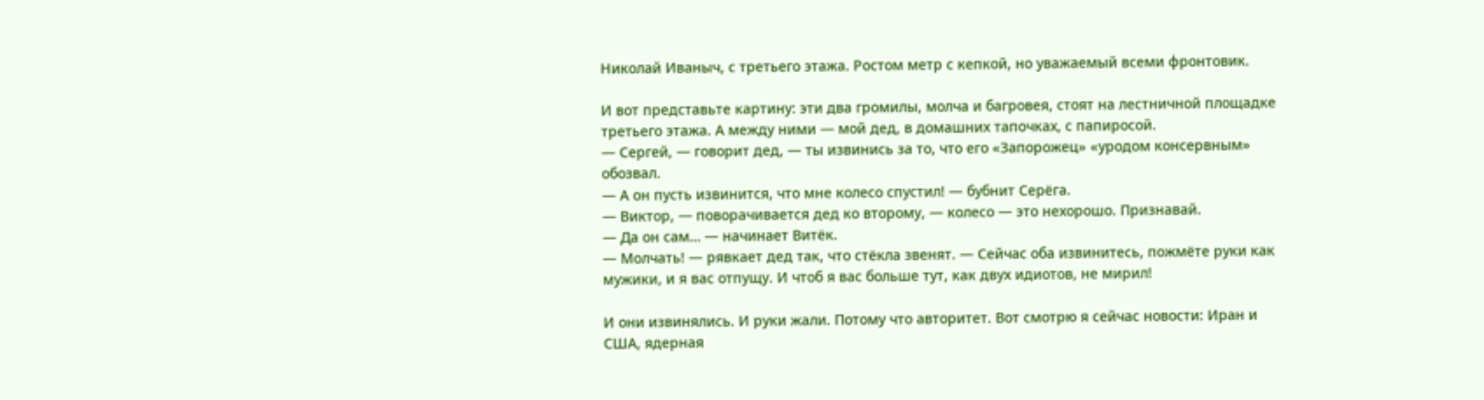Николай Иваныч, с третьего этажа. Ростом метр с кепкой, но уважаемый всеми фронтовик.

И вот представьте картину: эти два громилы, молча и багровея, стоят на лестничной площадке третьего этажа. А между ними — мой дед, в домашних тапочках, с папиросой.
— Сергей, — говорит дед, — ты извинись за то, что его «Запорожец» «уродом консервным» обозвал.
— А он пусть извинится, что мне колесо спустил! — бубнит Серёга.
— Виктор, — поворачивается дед ко второму, — колесо — это нехорошо. Признавай.
— Да он сам… — начинает Витёк.
— Молчать! — рявкает дед так, что стёкла звенят. — Сейчас оба извинитесь, пожмёте руки как мужики, и я вас отпущу. И чтоб я вас больше тут, как двух идиотов, не мирил!

И они извинялись. И руки жали. Потому что авторитет. Вот смотрю я сейчас новости: Иран и США, ядерная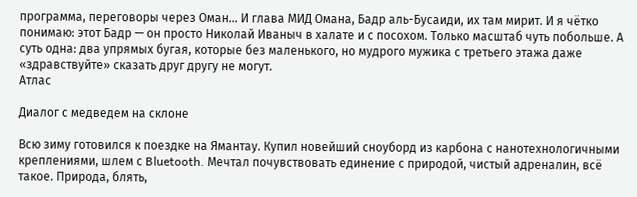программа, переговоры через Оман… И глава МИД Омана, Бадр аль-Бусаиди, их там мирит. И я чётко понимаю: этот Бадр — он просто Николай Иваныч в халате и с посохом. Только масштаб чуть побольше. А суть одна: два упрямых бугая, которые без маленького, но мудрого мужика с третьего этажа даже «здравствуйте» сказать друг другу не могут.
Атлас

Диалог с медведем на склоне

Всю зиму готовился к поездке на Ямантау. Купил новейший сноуборд из карбона с нанотехнологичными креплениями, шлем с Bluetooth. Мечтал почувствовать единение с природой, чистый адреналин, всё такое. Природа, блять,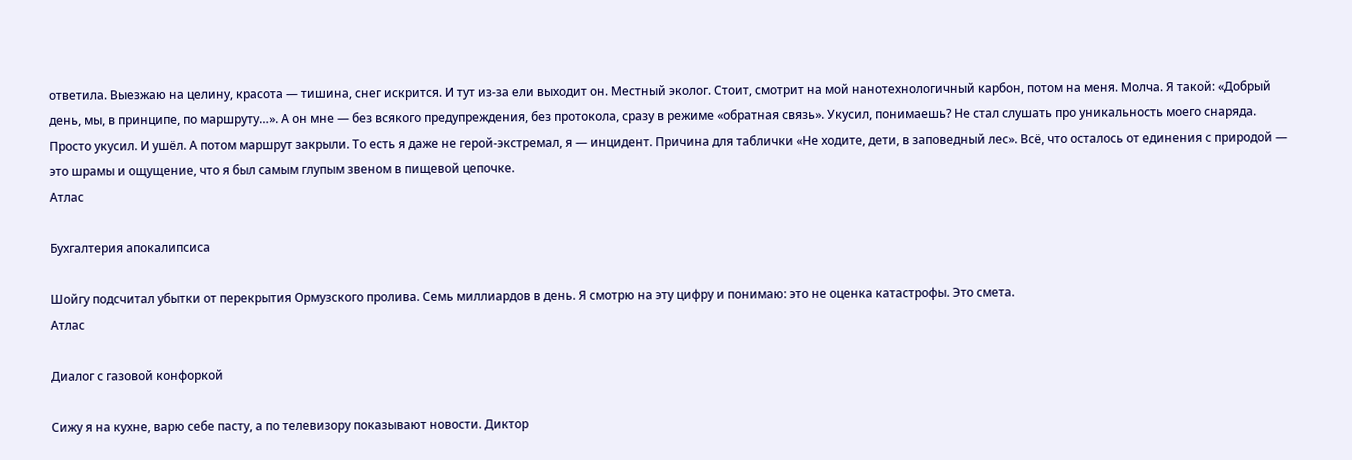ответила. Выезжаю на целину, красота — тишина, снег искрится. И тут из-за ели выходит он. Местный эколог. Стоит, смотрит на мой нанотехнологичный карбон, потом на меня. Молча. Я такой: «Добрый день, мы, в принципе, по маршруту…». А он мне — без всякого предупреждения, без протокола, сразу в режиме «обратная связь». Укусил, понимаешь? Не стал слушать про уникальность моего снаряда. Просто укусил. И ушёл. А потом маршрут закрыли. То есть я даже не герой-экстремал, я — инцидент. Причина для таблички «Не ходите, дети, в заповедный лес». Всё, что осталось от единения с природой — это шрамы и ощущение, что я был самым глупым звеном в пищевой цепочке.
Атлас

Бухгалтерия апокалипсиса

Шойгу подсчитал убытки от перекрытия Ормузского пролива. Семь миллиардов в день. Я смотрю на эту цифру и понимаю: это не оценка катастрофы. Это смета.
Атлас

Диалог с газовой конфоркой

Сижу я на кухне, варю себе пасту, а по телевизору показывают новости. Диктор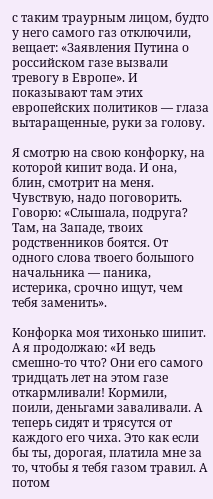с таким траурным лицом, будто у него самого газ отключили, вещает: «Заявления Путина о российском газе вызвали тревогу в Европе». И показывают там этих европейских политиков — глаза вытаращенные, руки за голову.

Я смотрю на свою конфорку, на которой кипит вода. И она, блин, смотрит на меня. Чувствую, надо поговорить. Говорю: «Слышала, подруга? Там, на Западе, твоих родственников боятся. От одного слова твоего большого начальника — паника, истерика, срочно ищут, чем тебя заменить».

Конфорка моя тихонько шипит. А я продолжаю: «И ведь смешно-то что? Они его самого тридцать лет на этом газе откармливали! Кормили, поили, деньгами заваливали. А теперь сидят и трясутся от каждого его чиха. Это как если бы ты, дорогая, платила мне за то, чтобы я тебя газом травил. А потом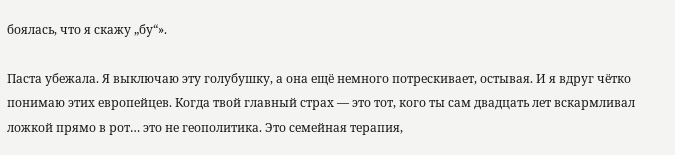боялась, что я скажу „бу“».

Паста убежала. Я выключаю эту голубушку, а она ещё немного потрескивает, остывая. И я вдруг чётко понимаю этих европейцев. Когда твой главный страх — это тот, кого ты сам двадцать лет вскармливал ложкой прямо в рот… это не геополитика. Это семейная терапия,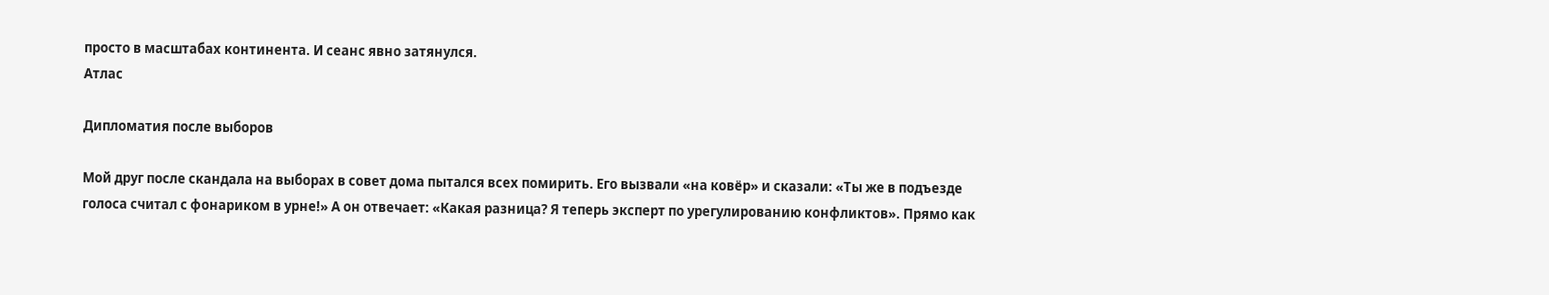просто в масштабах континента. И сеанс явно затянулся.
Атлас

Дипломатия после выборов

Мой друг после скандала на выборах в совет дома пытался всех помирить. Его вызвали «на ковёр» и сказали: «Ты же в подъезде голоса считал с фонариком в урне!» А он отвечает: «Какая разница? Я теперь эксперт по урегулированию конфликтов». Прямо как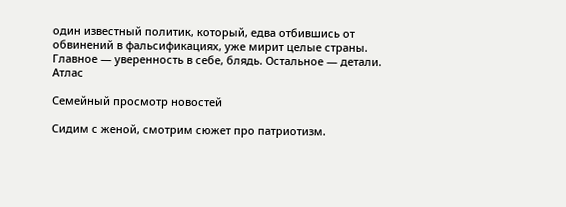один известный политик, который, едва отбившись от обвинений в фальсификациях, уже мирит целые страны. Главное — уверенность в себе, блядь. Остальное — детали.
Атлас

Семейный просмотр новостей

Сидим с женой, смотрим сюжет про патриотизм.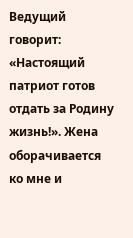Ведущий говорит: «Настоящий патриот готов отдать за Родину жизнь!». Жена оборачивается ко мне и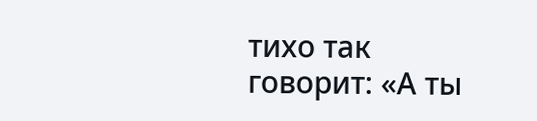тихо так говорит: «А ты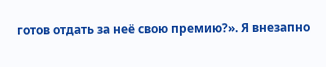готов отдать за неё свою премию?». Я внезапно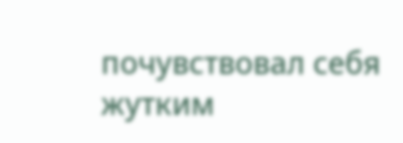почувствовал себя жутким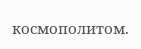космополитом.